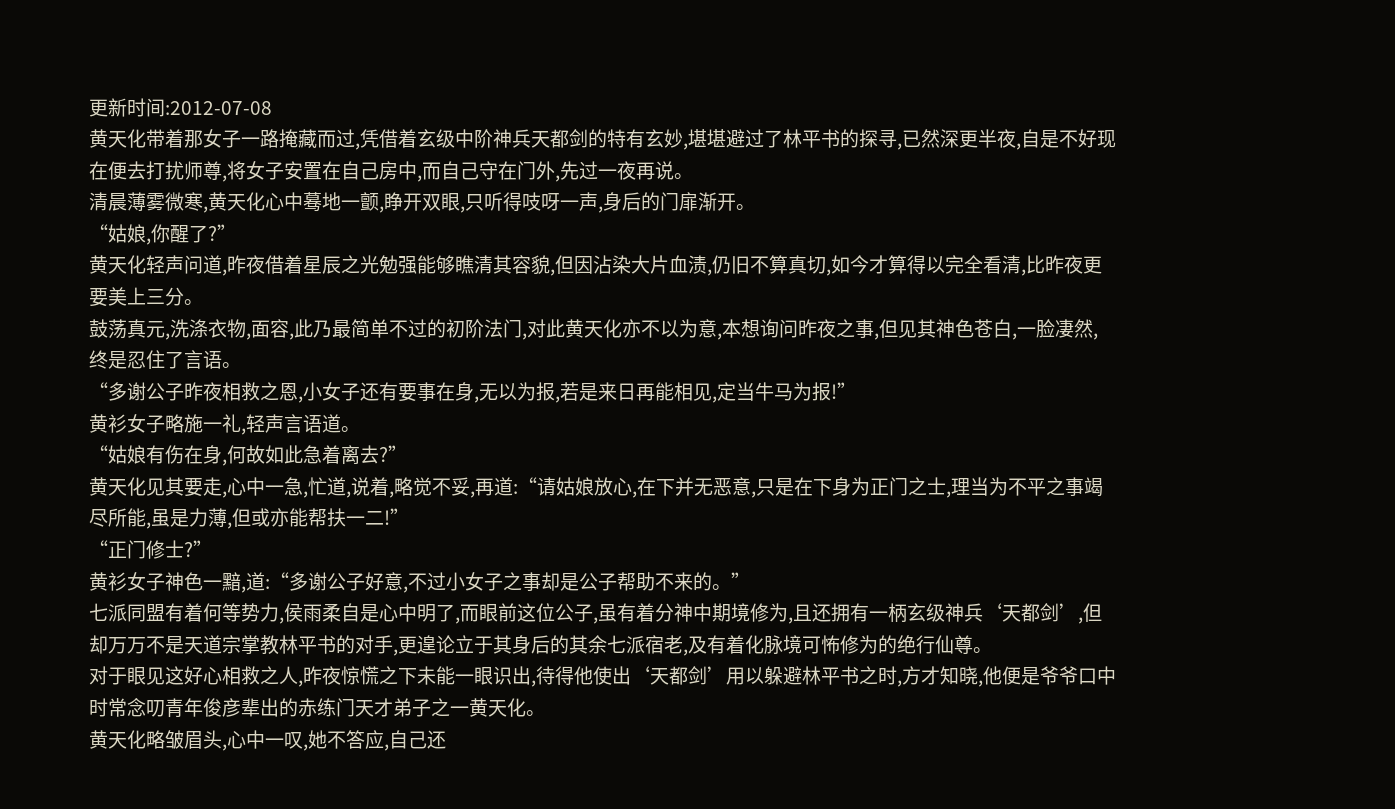更新时间:2012-07-08
黄天化带着那女子一路掩藏而过,凭借着玄级中阶神兵天都剑的特有玄妙,堪堪避过了林平书的探寻,已然深更半夜,自是不好现在便去打扰师尊,将女子安置在自己房中,而自己守在门外,先过一夜再说。
清晨薄雾微寒,黄天化心中蓦地一颤,睁开双眼,只听得吱呀一声,身后的门扉渐开。
“姑娘,你醒了?”
黄天化轻声问道,昨夜借着星辰之光勉强能够瞧清其容貌,但因沾染大片血渍,仍旧不算真切,如今才算得以完全看清,比昨夜更要美上三分。
鼓荡真元,洗涤衣物,面容,此乃最简单不过的初阶法门,对此黄天化亦不以为意,本想询问昨夜之事,但见其神色苍白,一脸凄然,终是忍住了言语。
“多谢公子昨夜相救之恩,小女子还有要事在身,无以为报,若是来日再能相见,定当牛马为报!”
黄衫女子略施一礼,轻声言语道。
“姑娘有伤在身,何故如此急着离去?”
黄天化见其要走,心中一急,忙道,说着,略觉不妥,再道:“请姑娘放心,在下并无恶意,只是在下身为正门之士,理当为不平之事竭尽所能,虽是力薄,但或亦能帮扶一二!”
“正门修士?”
黄衫女子神色一黯,道:“多谢公子好意,不过小女子之事却是公子帮助不来的。”
七派同盟有着何等势力,侯雨柔自是心中明了,而眼前这位公子,虽有着分神中期境修为,且还拥有一柄玄级神兵‘天都剑’,但却万万不是天道宗掌教林平书的对手,更遑论立于其身后的其余七派宿老,及有着化脉境可怖修为的绝行仙尊。
对于眼见这好心相救之人,昨夜惊慌之下未能一眼识出,待得他使出‘天都剑’用以躲避林平书之时,方才知晓,他便是爷爷口中时常念叨青年俊彦辈出的赤练门天才弟子之一黄天化。
黄天化略皱眉头,心中一叹,她不答应,自己还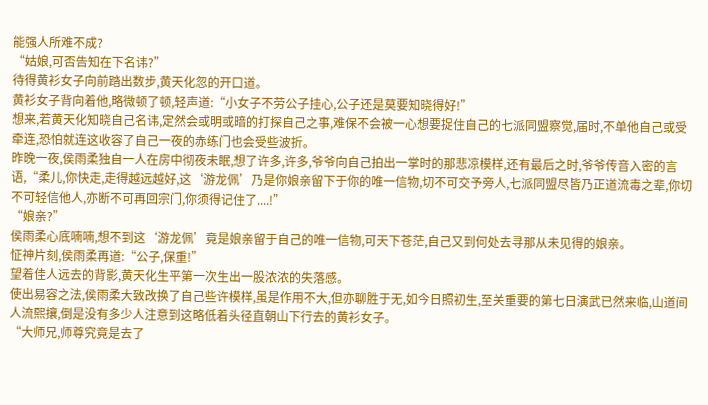能强人所难不成?
“姑娘,可否告知在下名讳?”
待得黄衫女子向前踏出数步,黄天化忽的开口道。
黄衫女子背向着他,略微顿了顿,轻声道:“小女子不劳公子挂心,公子还是莫要知晓得好!”
想来,若黄天化知晓自己名讳,定然会或明或暗的打探自己之事,难保不会被一心想要捉住自己的七派同盟察觉,届时,不单他自己或受牵连,恐怕就连这收容了自己一夜的赤练门也会受些波折。
昨晚一夜,侯雨柔独自一人在房中彻夜未眠,想了许多,许多,爷爷向自己拍出一掌时的那悲凉模样,还有最后之时,爷爷传音入密的言语,“柔儿,你快走,走得越远越好,这‘游龙佩’乃是你娘亲留下于你的唯一信物,切不可交予旁人,七派同盟尽皆乃正道流毒之辈,你切不可轻信他人,亦断不可再回宗门,你须得记住了....!”
“娘亲?”
侯雨柔心底喃喃,想不到这‘游龙佩’竟是娘亲留于自己的唯一信物,可天下苍茫,自己又到何处去寻那从未见得的娘亲。
怔神片刻,侯雨柔再道:“公子,保重!”
望着佳人远去的背影,黄天化生平第一次生出一股浓浓的失落感。
使出易容之法,侯雨柔大致改换了自己些许模样,虽是作用不大,但亦聊胜于无,如今日照初生,至关重要的第七日演武已然来临,山道间人流熙攘,倒是没有多少人注意到这略低着头径直朝山下行去的黄衫女子。
“大师兄,师尊究竟是去了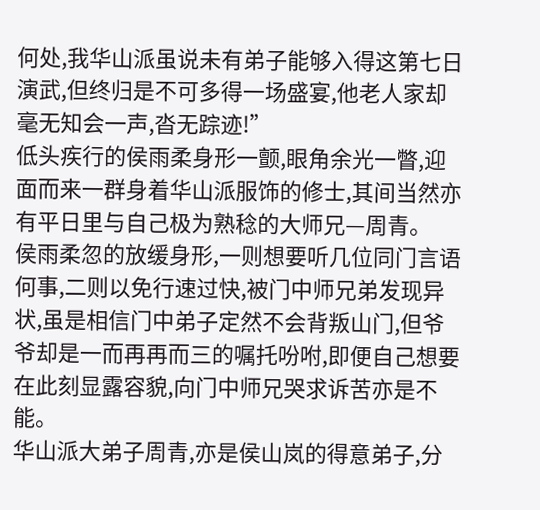何处,我华山派虽说未有弟子能够入得这第七日演武,但终归是不可多得一场盛宴,他老人家却毫无知会一声,沓无踪迹!”
低头疾行的侯雨柔身形一颤,眼角余光一瞥,迎面而来一群身着华山派服饰的修士,其间当然亦有平日里与自己极为熟稔的大师兄—周青。
侯雨柔忽的放缓身形,一则想要听几位同门言语何事,二则以免行速过快,被门中师兄弟发现异状,虽是相信门中弟子定然不会背叛山门,但爷爷却是一而再再而三的嘱托吩咐,即便自己想要在此刻显露容貌,向门中师兄哭求诉苦亦是不能。
华山派大弟子周青,亦是侯山岚的得意弟子,分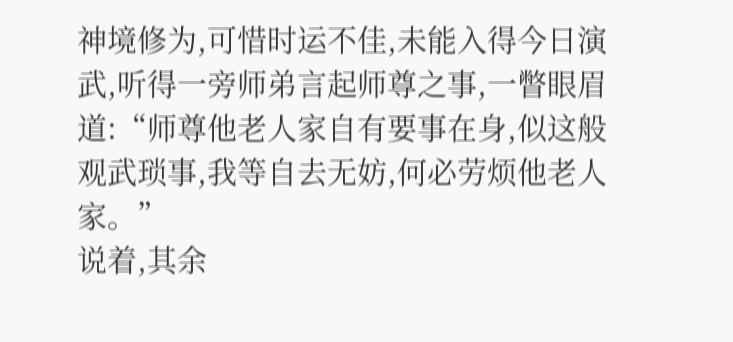神境修为,可惜时运不佳,未能入得今日演武,听得一旁师弟言起师尊之事,一瞥眼眉道:“师尊他老人家自有要事在身,似这般观武琐事,我等自去无妨,何必劳烦他老人家。”
说着,其余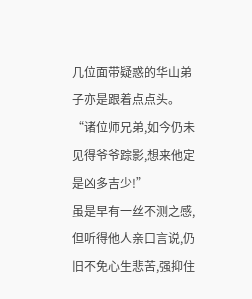几位面带疑惑的华山弟子亦是跟着点点头。
“诸位师兄弟,如今仍未见得爷爷踪影,想来他定是凶多吉少!”
虽是早有一丝不测之感,但听得他人亲口言说,仍旧不免心生悲苦,强抑住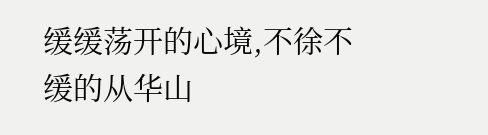缓缓荡开的心境,不徐不缓的从华山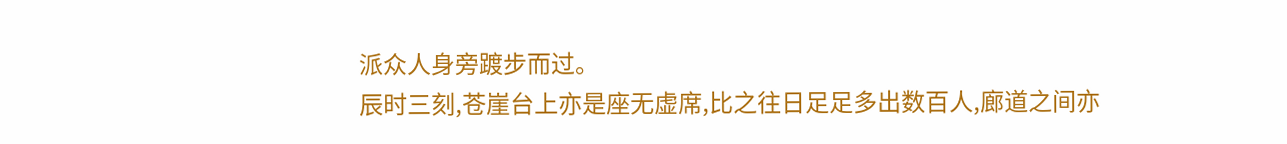派众人身旁踱步而过。
辰时三刻,苍崖台上亦是座无虚席,比之往日足足多出数百人,廊道之间亦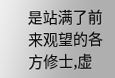是站满了前来观望的各方修士,虚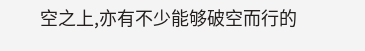空之上,亦有不少能够破空而行的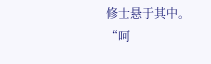修士悬于其中。
“呵